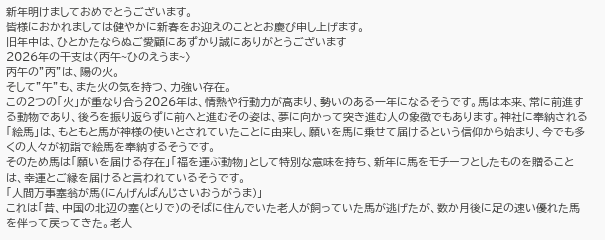新年明けましておめでとうございます。
皆様におかれましては健やかに新春をお迎えのこととお慶び申し上げます。
旧年中は、ひとかたならぬご愛顧にあずかり誠にありがとうございます
2026年の干支は〈丙午~ひのえうま~〉
丙午の”丙”は、陽の火。
そして”午”も、また火の気を持つ、力強い存在。
この2つの「火」が重なり合う2026年は、情熱や行動力が高まり、勢いのある一年になるそうです。馬は本来、常に前進する動物であり、後ろを振り返らずに前へと進むその姿は、夢に向かって突き進む人の象徴でもあります。神社に奉納される「絵馬」は、もともと馬が神様の使いとされていたことに由来し、願いを馬に乗せて届けるという信仰から始まり、今でも多くの人々が初詣で絵馬を奉納するそうです。
そのため馬は「願いを届ける存在」「福を運ぶ動物」として特別な意味を持ち、新年に馬をモチーフとしたものを贈ることは、幸運とご縁を届けると言われているそうです。
「人間万事塞翁が馬(にんげんばんじさいおうがうま)」
これは「昔、中国の北辺の塞(とりで)のそばに住んでいた老人が飼っていた馬が逃げたが、数か月後に足の速い優れた馬を伴って戻ってきた。老人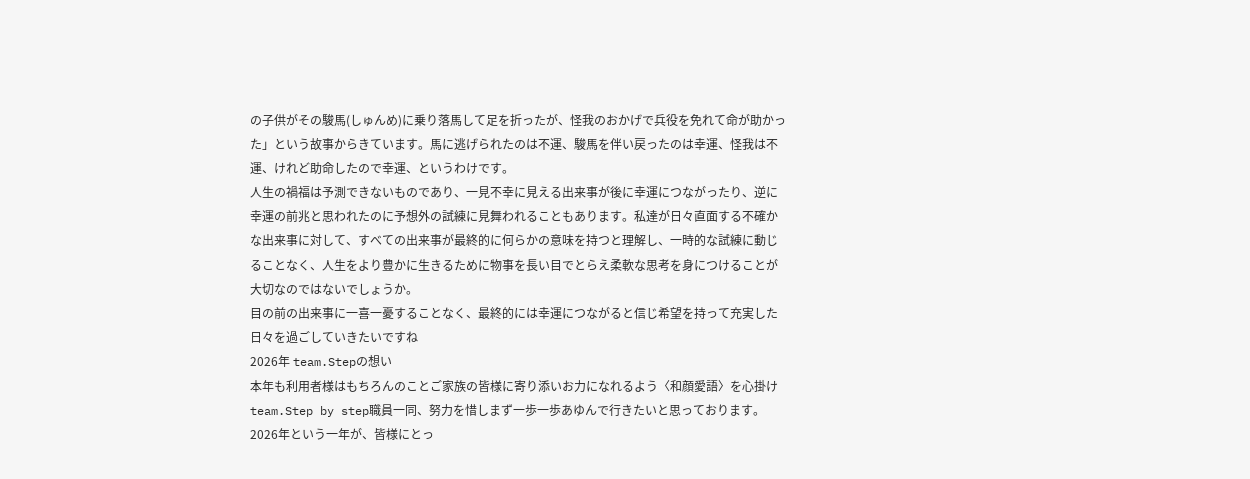の子供がその駿馬(しゅんめ)に乗り落馬して足を折ったが、怪我のおかげで兵役を免れて命が助かった」という故事からきています。馬に逃げられたのは不運、駿馬を伴い戻ったのは幸運、怪我は不運、けれど助命したので幸運、というわけです。
人生の禍福は予測できないものであり、一見不幸に見える出来事が後に幸運につながったり、逆に幸運の前兆と思われたのに予想外の試練に見舞われることもあります。私達が日々直面する不確かな出来事に対して、すべての出来事が最終的に何らかの意味を持つと理解し、一時的な試練に動じることなく、人生をより豊かに生きるために物事を長い目でとらえ柔軟な思考を身につけることが大切なのではないでしょうか。
目の前の出来事に一喜一憂することなく、最終的には幸運につながると信じ希望を持って充実した日々を過ごしていきたいですね
2026年 team.Stepの想い
本年も利用者様はもちろんのことご家族の皆様に寄り添いお力になれるよう〈和顔愛語〉を心掛けteam.Step by step職員一同、努力を惜しまず一歩一歩あゆんで行きたいと思っております。
2026年という一年が、皆様にとっ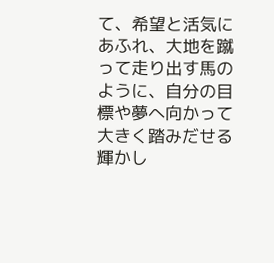て、希望と活気にあふれ、大地を蹴って走り出す馬のように、自分の目標や夢へ向かって大きく踏みだせる輝かし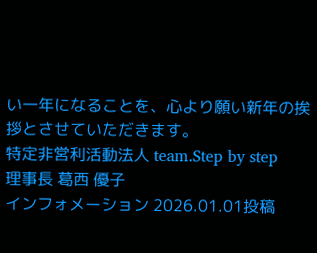い一年になることを、心より願い新年の挨拶とさせていただきます。
特定非営利活動法人 team.Step by step
理事長 葛西 優子
インフォメーション 2026.01.01投稿